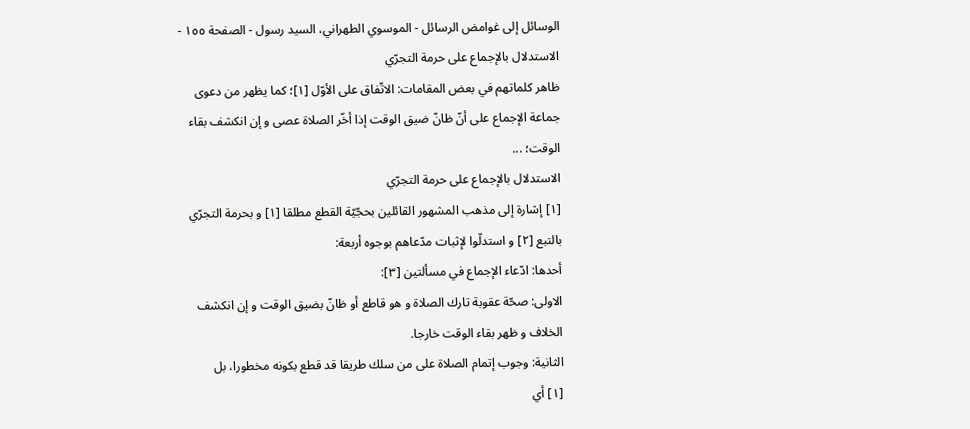الوسائل إلى غوامض الرسائل - الموسوي الطهراني، السيد رسول - الصفحة ١٥٥ - الاستدلال بالإجماع على حرمة التجرّي
ظاهر كلماتهم في بعض المقامات: الاتّفاق على الأوّل [١]؛ كما يظهر من دعوى جماعة الإجماع على أنّ ظانّ ضيق الوقت إذا أخّر الصلاة عصى و إن انكشف بقاء الوقت؛ ...
الاستدلال بالإجماع على حرمة التجرّي
[١] إشارة إلى مذهب المشهور القائلين بحجّيّة القطع مطلقا [١] و بحرمة التجرّي بالتبع [٢] و استدلّوا لإثبات مدّعاهم بوجوه أربعة:
أحدها: ادّعاء الإجماع في مسألتين [٣]:
الاولى: صحّة عقوبة تارك الصلاة و هو قاطع أو ظانّ بضيق الوقت و إن انكشف الخلاف و ظهر بقاء الوقت خارجا.
الثانية: وجوب إتمام الصلاة على من سلك طريقا قد قطع بكونه مخطورا، بل
[١] أي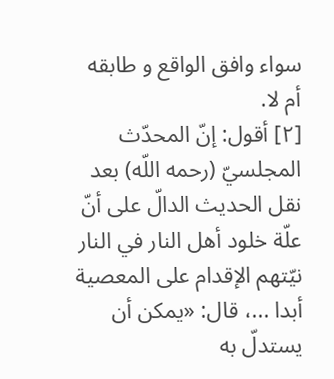سواء وافق الواقع و طابقه أم لا.
[٢] أقول: إنّ المحدّث المجلسيّ (رحمه اللّه) بعد نقل الحديث الدالّ على أنّ علّة خلود أهل النار في النار نيّتهم الإقدام على المعصية أبدا ...، قال: «يمكن أن يستدلّ به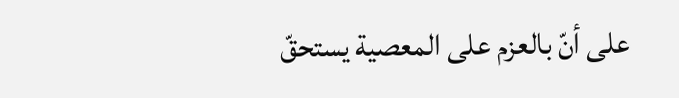على أنّ بالعزم على المعصية يستحقّ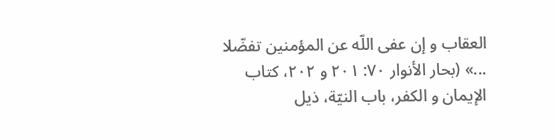العقاب و إن عفى اللّه عن المؤمنين تفضّلا ...» (بحار الأنوار ٧٠: ٢٠١ و ٢٠٢، كتاب الإيمان و الكفر، باب النيّة، ذيل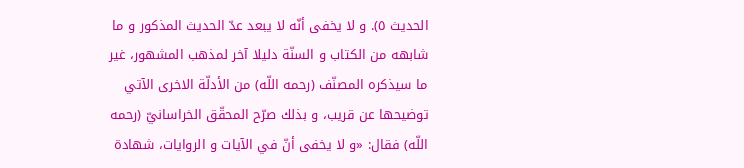الحديث ٥). و لا يخفى أنّه لا يبعد عدّ الحديث المذكور و ما شابهه من الكتاب و السنّة دليلا آخر لمذهب المشهور، غير ما سيذكره المصنّف (رحمه اللّه) من الأدلّة الاخرى الآتي توضيحها عن قريب، و بذلك صرّح المحقّق الخراسانيّ (رحمه اللّه) فقال: «و لا يخفى أنّ في الآيات و الروايات، شهادة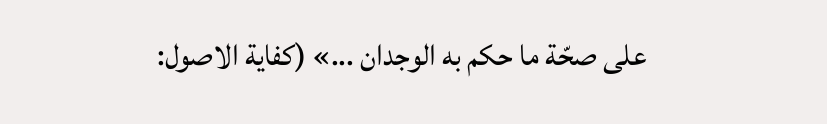على صحّة ما حكم به الوجدان ...» (كفاية الاصول: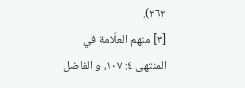٢٦٢).
[٣] منهم العلّامة في المنتهى ٤: ١٠٧، و الفاضل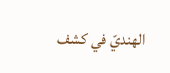الهنديّ في كشف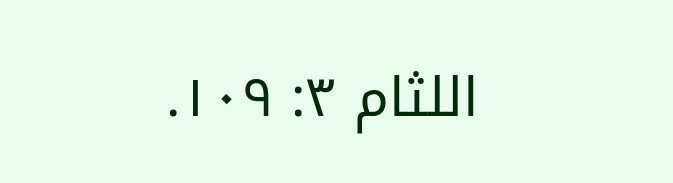اللثام ٣: ١٠٩.